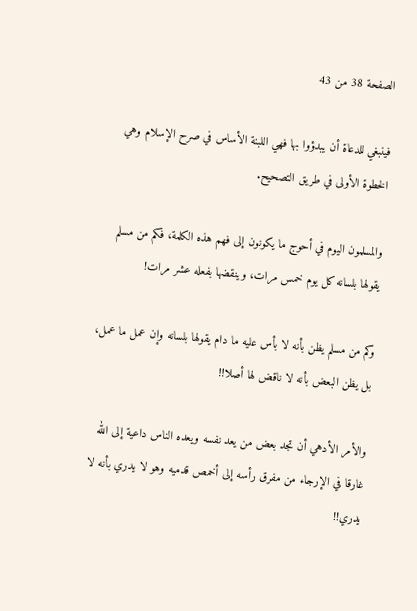الصفحة 38 من 43

فينبغي للدعاة أن يبدؤوا بها فهي اللبنة الأساس في صرح الإسلام وهي الخطوة الأولى في طريق التصحيح.

والمسلمون اليوم في أحوج ما يكونون إلى فهم هذه الكلمة، فكم من مسلم يقولها بلسانه كل يوم خمس مرات، وينقضها بفعله عشر مرات!

وكم من مسلم يظن بأنه لا بأس عليه ما دام يقولها بلسانه وإن عمل ما عمل، بل يظن البعض بأنه لا ناقض لها أصلا!!

والأمر الأدهي أن تجد بعض من يعد نفسه ويعده الناس داعية إلى الله غارقا في الإرجاء من مفرق رأسه إلى أخمص قدميه وهو لا يدري بأنه لا يدري!!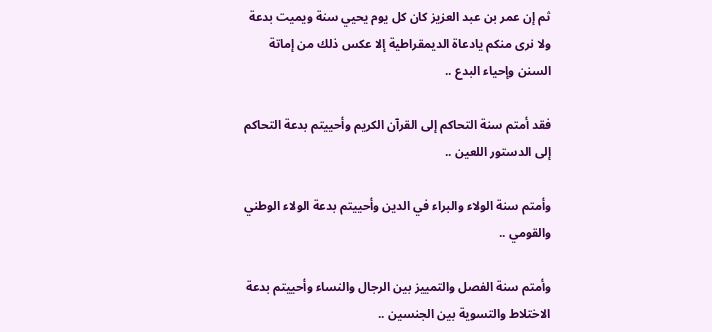ثم إن عمر بن عبد العزيز كان كل يوم يحيي سنة ويميت بدعة ولا نرى منكم يادعاة الديمقراطية إلا عكس ذلك من إماتة السنن وإحياء البدع ..

فقد أمتم سنة التحاكم إلى القرآن الكريم وأحييتم بدعة التحاكم إلى الدستور اللعين ..

وأمتم سنة الولاء والبراء في الدين وأحييتم بدعة الولاء الوطني والقومي ..

وأمتم سنة الفصل والتمييز بين الرجال والنساء وأحييتم بدعة الاختلاط والتسوية بين الجنسين ..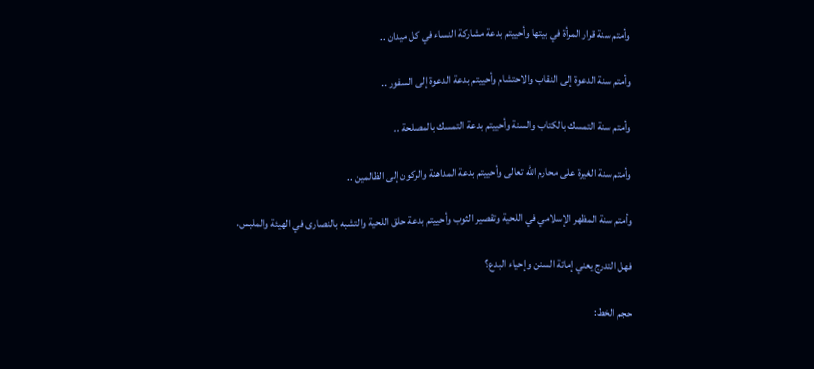وأمتم سنة قرار المرأة في بيتها وأحييتم بدعة مشاركة النساء في كل ميدان ..

وأمتم سنة الدعوة إلى النقاب والاحتشام وأحييتم بدعة الدعوة إلى السفور ..

وأمتم سنة التمسك بالكتاب والسنة وأحييتم بدعة التمسك بالمصلحة ..

وأمتم سنة الغيرة على محارم الله تعالى وأحييتم بدعة المداهنة والركون إلى الظالمين ..

وأمتم سنة المظهر الإسلامي في اللحية وتقصير الثوب وأحييتم بدعة حلق اللحية والتشبه بالنصارى في الهيئة والملبس.

فهل التدرج يعني إماتة السنن وإحياء البدع؟

حجم الخط: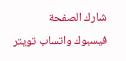شارك الصفحة
فيسبوك واتساب تويتر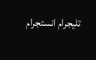تليجرام انستجرام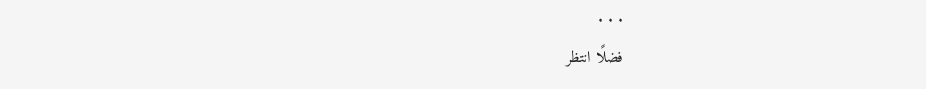. . .
فضلًا انتظر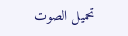تحميل الصوت